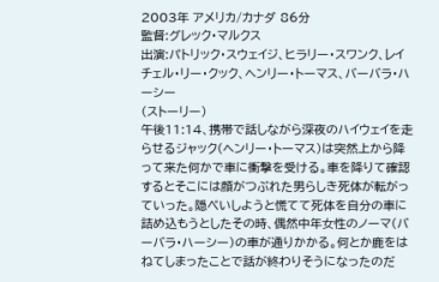2003年 アメリカ/カナダ 86分
監督:グレック・マルクス
出演:パトリック・スウェイジ、ヒラリー・スワンク、レイチェル・リー・クック、ヘンリー・トーマス、バーバラ・ハーシー
(ストーリー)
午後11:14、携帯で話しながら深夜のハイウェイを走らせるジャック(ヘンリー・トーマス)は突然上から降って来た何かで車に衝撃を受ける。車を降りて確認するとそこには顔がつぶれた男らしき死体が転がっていった。隠ぺいしようと慌てて死体を自分の車に詰め込もうとしたその時、偶然中年女性のノーマ(バーバラ・ハーシー)の車が通りかかる。何とか鹿をはねてしまったことで話が終わりそうになったのだ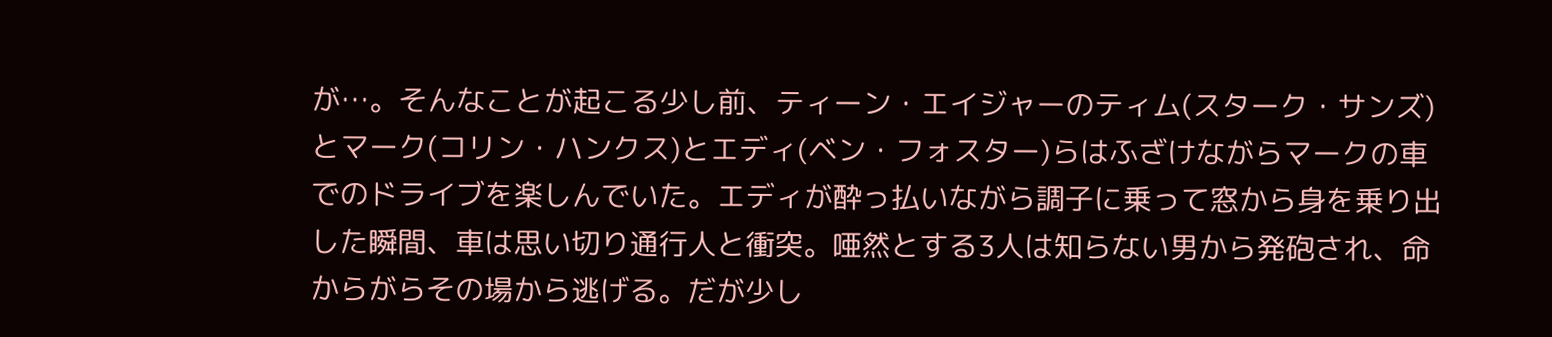が…。そんなことが起こる少し前、ティーン・エイジャーのティム(スターク・サンズ)とマーク(コリン・ハンクス)とエディ(ベン・フォスター)らはふざけながらマークの車でのドライブを楽しんでいた。エディが酔っ払いながら調子に乗って窓から身を乗り出した瞬間、車は思い切り通行人と衝突。唖然とする3人は知らない男から発砲され、命からがらその場から逃げる。だが少し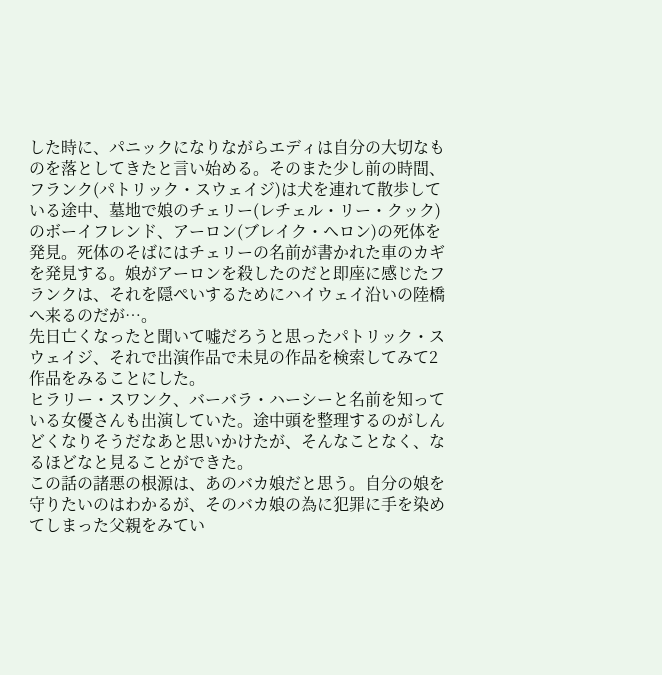した時に、パニックになりながらエディは自分の大切なものを落としてきたと言い始める。そのまた少し前の時間、フランク(パトリック・スウェイジ)は犬を連れて散歩している途中、墓地で娘のチェリー(レチェル・リー・クック)のボーイフレンド、アーロン(ブレイク・ヘロン)の死体を発見。死体のそばにはチェリーの名前が書かれた車のカギを発見する。娘がアーロンを殺したのだと即座に感じたフランクは、それを隠ぺいするためにハイウェイ沿いの陸橋へ来るのだが…。
先日亡くなったと聞いて嘘だろうと思ったパトリック・スウェイジ、それで出演作品で未見の作品を検索してみて2作品をみることにした。
ヒラリー・スワンク、バーバラ・ハーシーと名前を知っている女優さんも出演していた。途中頭を整理するのがしんどくなりそうだなあと思いかけたが、そんなことなく、なるほどなと見ることができた。
この話の諸悪の根源は、あのバカ娘だと思う。自分の娘を守りたいのはわかるが、そのバカ娘の為に犯罪に手を染めてしまった父親をみてい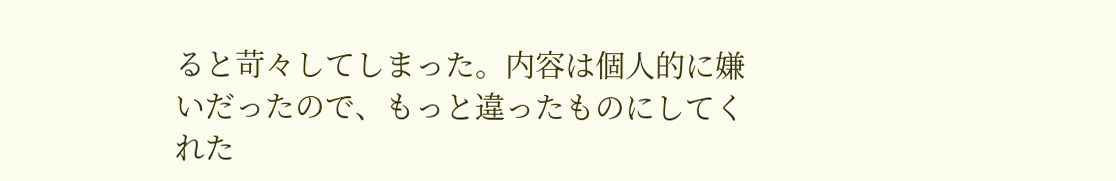ると苛々してしまった。内容は個人的に嫌いだったので、もっと違ったものにしてくれた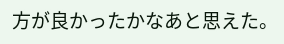方が良かったかなあと思えた。